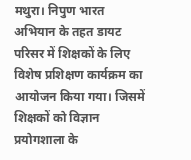मथुरा। निपुण भारत अभियान के तहत डायट परिसर में शिक्षकों के लिए विशेष प्रशिक्षण कार्यक्रम का आयोजन किया गया। जिसमें शिक्षकों को विज्ञान प्रयोगशाला के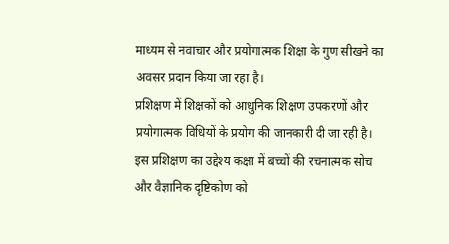माध्यम से नवाचार और प्रयोगात्मक शिक्षा के गुण सीखने का अवसर प्रदान किया जा रहा है।
प्रशिक्षण में शिक्षकों को आधुनिक शिक्षण उपकरणों और प्रयोगात्मक विधियों के प्रयोग की जानकारी दी जा रही है। इस प्रशिक्षण का उद्देश्य कक्षा में बच्चों की रचनात्मक सोच और वैज्ञानिक दृष्टिकोण को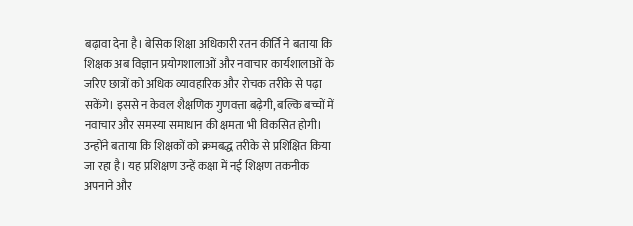बढ़ावा देना है। बेसिक शिक्षा अधिकारी रतन कीर्ति ने बताया कि शिक्षक अब विज्ञान प्रयोगशालाओं और नवाचार कार्यशालाओं के जरिए छात्रों को अधिक व्यावहारिक और रोचक तरीके से पढ़ा सकेंगे। इससे न केवल शैक्षणिक गुणवत्ता बढ़ेगी, बल्कि बच्चों में नवाचार और समस्या समाधान की क्षमता भी विकसित होगी। उन्होंने बताया कि शिक्षकों को क्रमबद्ध तरीके से प्रशिक्षित किया जा रहा है। यह प्रशिक्षण उन्हें कक्षा में नई शिक्षण तकनीक अपनाने और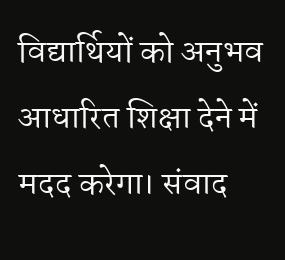विद्यार्थियों को अनुभव आधारित शिक्षा देने में मदद करेगा। संवाद